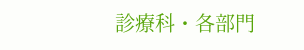診療科・各部門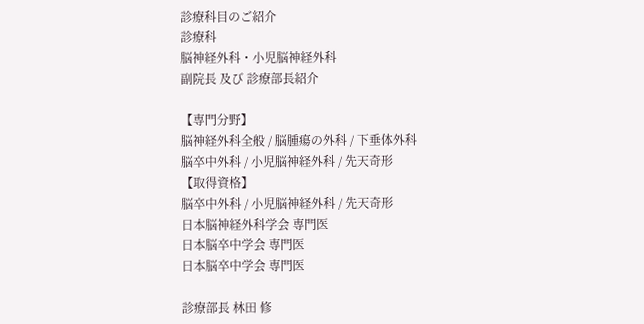診療科目のご紹介
診療科
脳神経外科・小児脳神経外科
副院長 及び 診療部長紹介

【専門分野】
脳神経外科全般 / 脳腫瘍の外科 / 下垂体外科
脳卒中外科 / 小児脳神経外科 / 先天奇形
【取得資格】
脳卒中外科 / 小児脳神経外科 / 先天奇形
日本脳神経外科学会 専門医
日本脳卒中学会 専門医
日本脳卒中学会 専門医

診療部長 林田 修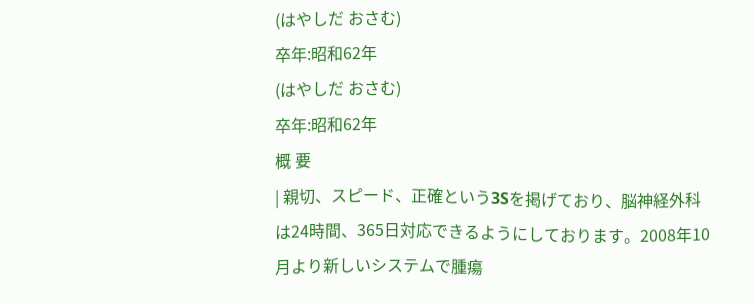(はやしだ おさむ)
卒年:昭和62年
(はやしだ おさむ)
卒年:昭和62年
概 要
| 親切、スピード、正確という3Sを掲げており、脳神経外科は24時間、365日対応できるようにしております。2008年10月より新しいシステムで腫瘍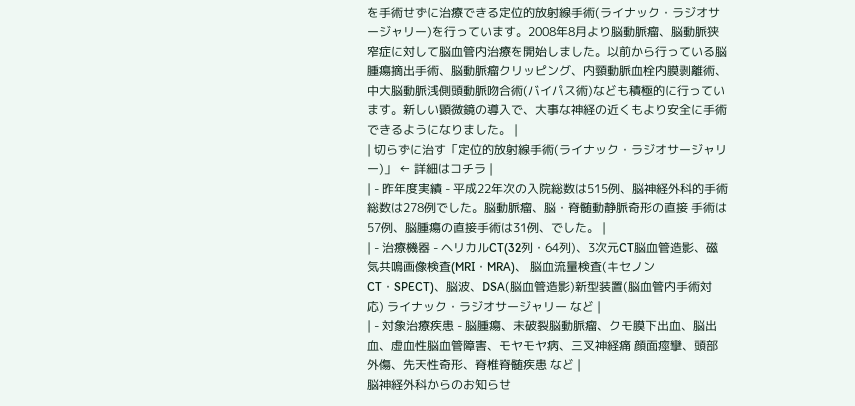を手術せずに治療できる定位的放射線手術(ライナック・ラジオサージャリー)を行っています。2008年8月より脳動脈瘤、脳動脈狭窄症に対して脳血管内治療を開始しました。以前から行っている脳腫瘍摘出手術、脳動脈瘤クリッピング、内頸動脈血栓内膜剥離術、中大脳動脈浅側頭動脈吻合術(バイパス術)なども積極的に行っています。新しい顕微鏡の導入で、大事な神経の近くもより安全に手術できるようになりました。 |
| 切らずに治す「定位的放射線手術(ライナック・ラジオサージャリー)」 ← 詳細はコチラ |
| - 昨年度実績 - 平成22年次の入院総数は515例、脳神経外科的手術総数は278例でした。脳動脈瘤、脳・脊髄動静脈奇形の直接 手術は57例、脳腫瘍の直接手術は31例、でした。 |
| - 治療機器 - ヘリカルCT(32列・64列)、3次元CT脳血管造影、磁気共鳴画像検査(MRI・MRA)、 脳血流量検査(キセノンCT・SPECT)、脳波、DSA(脳血管造影)新型装置(脳血管内手術対応) ライナック・ラジオサージャリー など |
| - 対象治療疾患 - 脳腫瘍、未破裂脳動脈瘤、クモ膜下出血、脳出血、虚血性脳血管障害、モヤモヤ病、三叉神経痛 顔面痙攣、頭部外傷、先天性奇形、脊椎脊髄疾患 など |
脳神経外科からのお知らせ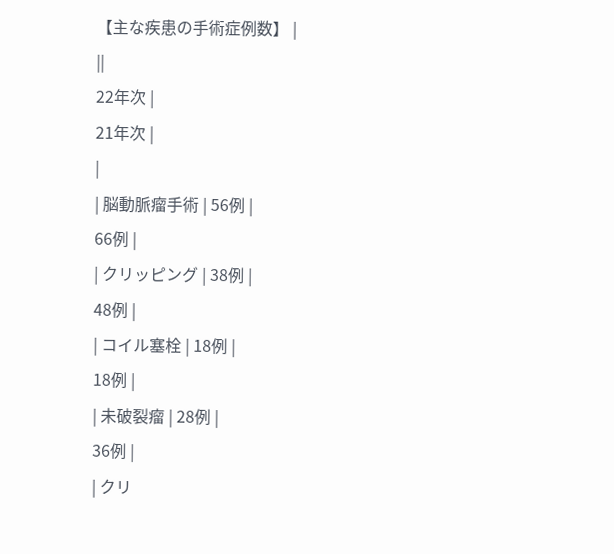【主な疾患の手術症例数】 |
||
22年次 |
21年次 |
|
| 脳動脈瘤手術 | 56例 |
66例 |
| クリッピング | 38例 |
48例 |
| コイル塞栓 | 18例 |
18例 |
| 未破裂瘤 | 28例 |
36例 |
| クリ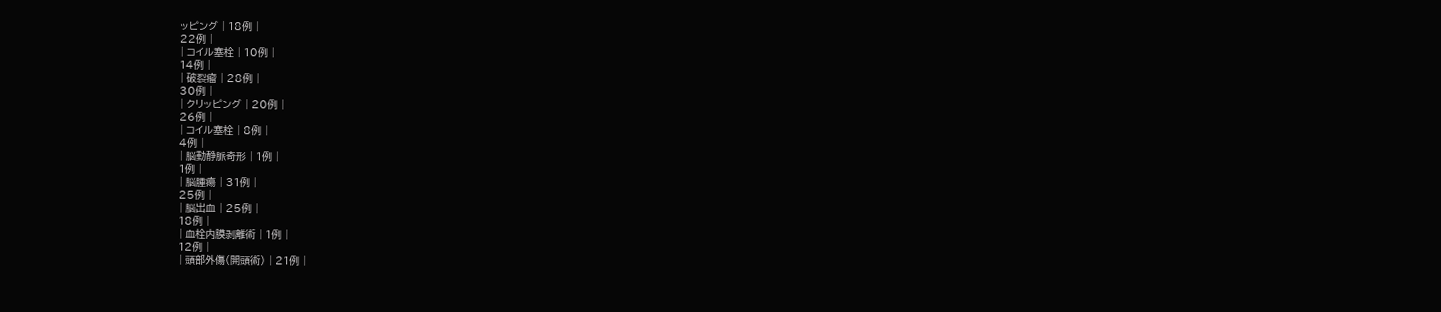ッピング | 18例 |
22例 |
| コイル塞栓 | 10例 |
14例 |
| 破裂瘤 | 28例 |
30例 |
| クリッピング | 20例 |
26例 |
| コイル塞栓 | 8例 |
4例 |
| 脳動静脈奇形 | 1例 |
1例 |
| 脳腫瘍 | 31例 |
25例 |
| 脳出血 | 25例 |
18例 |
| 血栓内膜剥離術 | 1例 |
12例 |
| 頭部外傷(開頭術) | 21例 |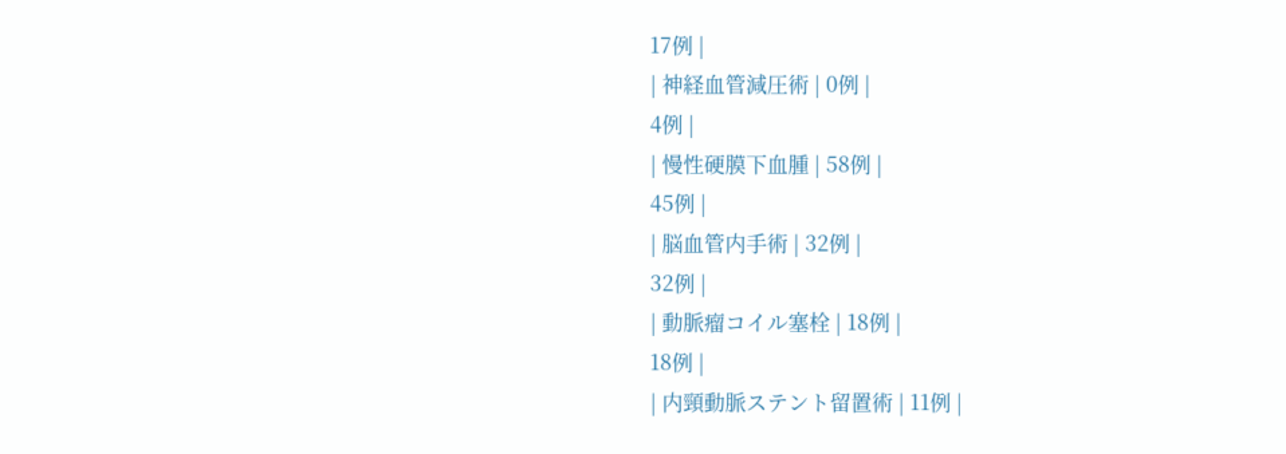17例 |
| 神経血管減圧術 | 0例 |
4例 |
| 慢性硬膜下血腫 | 58例 |
45例 |
| 脳血管内手術 | 32例 |
32例 |
| 動脈瘤コイル塞栓 | 18例 |
18例 |
| 内頸動脈ステント留置術 | 11例 |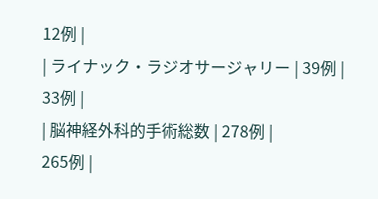12例 |
| ライナック・ラジオサージャリー | 39例 |
33例 |
| 脳神経外科的手術総数 | 278例 |
265例 |